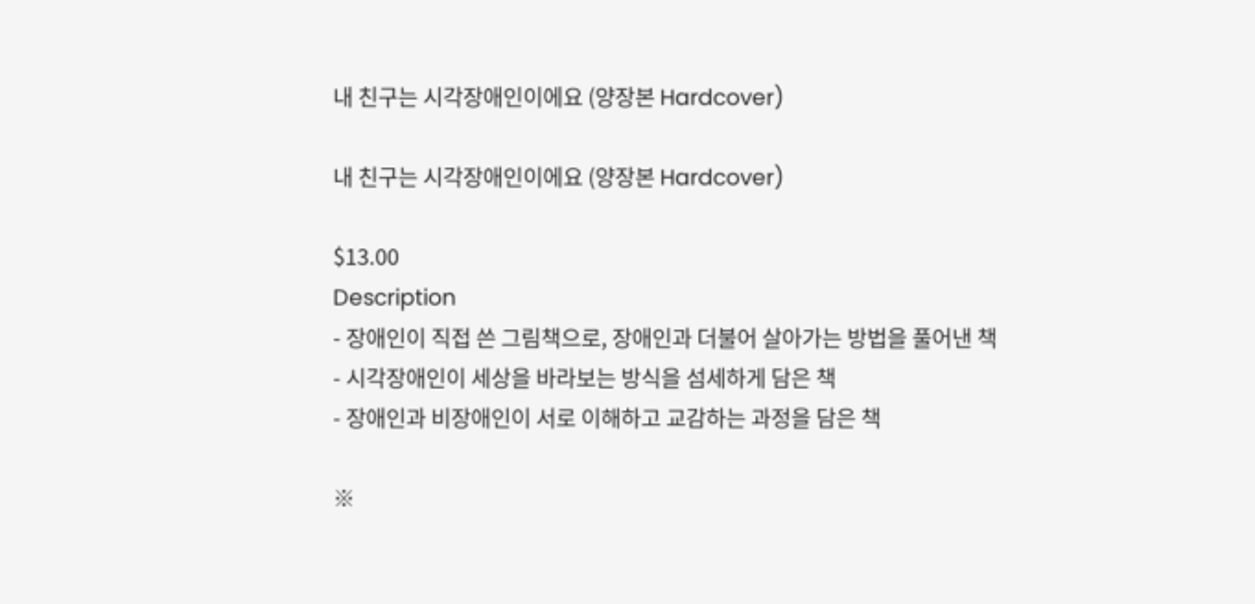내 친구는 시각장애인이에요 (양장본 Hardcover)

내 친구는 시각장애인이에요 (양장본 Hardcover)

$13.00
Description
- 장애인이 직접 쓴 그림책으로, 장애인과 더불어 살아가는 방법을 풀어낸 책
- 시각장애인이 세상을 바라보는 방식을 섬세하게 담은 책
- 장애인과 비장애인이 서로 이해하고 교감하는 과정을 담은 책

※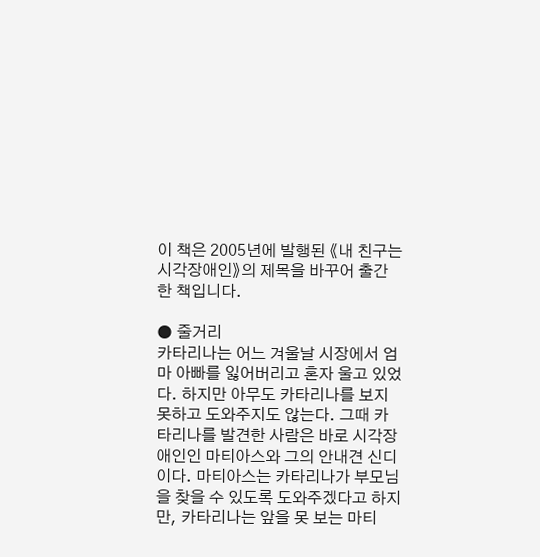이 책은 2005년에 발행된 《내 친구는 시각장애인》의 제목을 바꾸어 출간한 책입니다.

● 줄거리
카타리나는 어느 겨울날 시장에서 엄마 아빠를 잃어버리고 혼자 울고 있었다. 하지만 아무도 카타리나를 보지 못하고 도와주지도 않는다. 그때 카타리나를 발견한 사람은 바로 시각장애인인 마티아스와 그의 안내견 신디이다. 마티아스는 카타리나가 부모님을 찾을 수 있도록 도와주겠다고 하지만, 카타리나는 앞을 못 보는 마티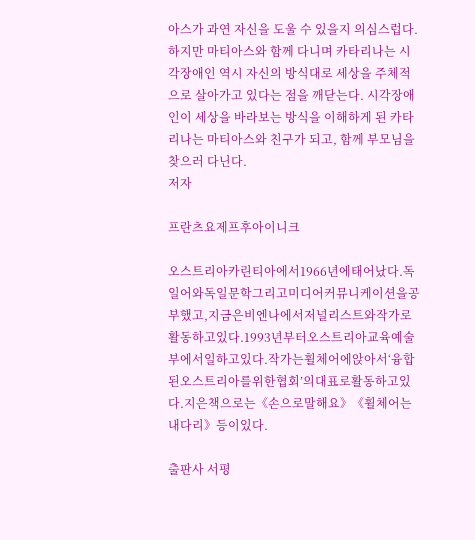아스가 과연 자신을 도울 수 있을지 의심스럽다. 하지만 마티아스와 함께 다니며 카타리나는 시각장애인 역시 자신의 방식대로 세상을 주체적으로 살아가고 있다는 점을 깨닫는다. 시각장애인이 세상을 바라보는 방식을 이해하게 된 카타리나는 마티아스와 친구가 되고, 함께 부모님을 찾으러 다닌다.
저자

프란츠요제프후아이니크

오스트리아카린티아에서1966년에태어났다.독일어와독일문학그리고미디어커뮤니케이션을공부했고,지금은비엔나에서저널리스트와작가로활동하고있다.1993년부터오스트리아교육예술부에서일하고있다.작가는휠체어에앉아서‘융합된오스트리아를위한협회’의대표로활동하고있다.지은책으로는《손으로말해요》《휠체어는내다리》등이있다.

출판사 서평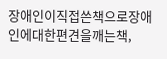장애인이직접쓴책으로장애인에대한편견을깨는책,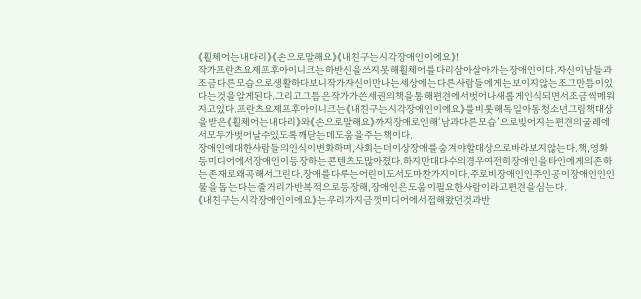《휠체어는내다리》《손으로말해요》《내친구는시각장애인이에요》!
작가프란츠요제프후아이니크는하반신을쓰지못해휠체어를다리삼아살아가는장애인이다.자신이남들과조금다른모습으로생활하다보니작가자신이만나는세상에는다른사람들에게는보이지않는조그만틈이있다는것을알게된다.그리고그틈은작가가쓴세권의책을통해편견에서벗어나새롭게인식되면서조금씩메워지고있다.프란츠요제프후아이니크는《내친구는시각장애인이에요》를비롯해독일아동청소년그림책대상을받은《휠체어는내다리》와《손으로말해요》까지장애로인해‘남과다른모습’으로빚어지는편견의굴레에서모두가벗어날수있도록깨닫는데도움을주는책이다.
장애인에대한사람들의인식이변화하며,사회는더이상장애를숨겨야할대상으로바라보지않는다.책,영화등미디어에서장애인이등장하는콘텐츠도많아졌다.하지만대다수의경우여전히장애인을타인에게의존하는존재로왜곡해서그린다.장애를다루는어린이도서도마찬가지이다.주로비장애인인주인공이장애인인인물을돕는다는줄거리가반복적으로등장해,장애인은도움이필요한사람이라고편견을심는다.
《내친구는시각장애인이에요》는우리가지금껏미디어에서접해왔던것과반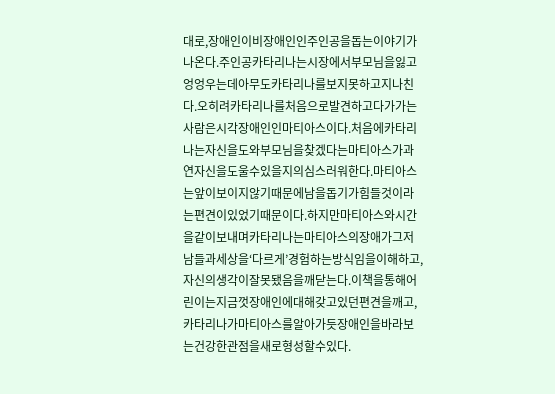대로,장애인이비장애인인주인공을돕는이야기가나온다.주인공카타리나는시장에서부모님을잃고엉엉우는데아무도카타리나를보지못하고지나친다.오히려카타리나를처음으로발견하고다가가는사람은시각장애인인마티아스이다.처음에카타리나는자신을도와부모님을찾겠다는마티아스가과연자신을도울수있을지의심스러워한다.마티아스는앞이보이지않기때문에남을돕기가힘들것이라는편견이있었기때문이다.하지만마티아스와시간을같이보내며카타리나는마티아스의장애가그저남들과세상을‘다르게’경험하는방식임을이해하고,자신의생각이잘못됐음을깨닫는다.이책을통해어린이는지금껏장애인에대해갖고있던편견을깨고,카타리나가마티아스를알아가듯장애인을바라보는건강한관점을새로형성할수있다.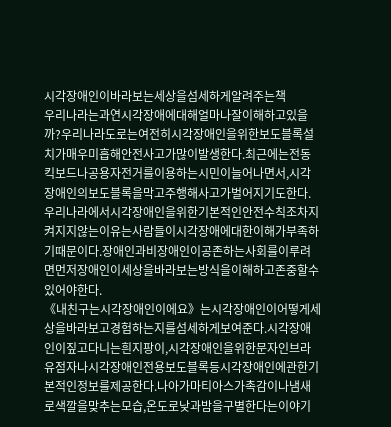시각장애인이바라보는세상을섬세하게알려주는책
우리나라는과연시각장애에대해얼마나잘이해하고있을까?우리나라도로는여전히시각장애인을위한보도블록설치가매우미흡해안전사고가많이발생한다.최근에는전동킥보드나공용자전거를이용하는시민이늘어나면서,시각장애인의보도블록을막고주행해사고가벌어지기도한다.우리나라에서시각장애인을위한기본적인안전수칙조차지켜지지않는이유는사람들이시각장애에대한이해가부족하기때문이다.장애인과비장애인이공존하는사회를이루려면먼저장애인이세상을바라보는방식을이해하고존중할수있어야한다.
《내친구는시각장애인이에요》는시각장애인이어떻게세상을바라보고경험하는지를섬세하게보여준다.시각장애인이짚고다니는흰지팡이,시각장애인을위한문자인브라유점자나시각장애인전용보도블록등시각장애인에관한기본적인정보를제공한다.나아가마티아스가촉감이나냄새로색깔을맞추는모습,온도로낮과밤을구별한다는이야기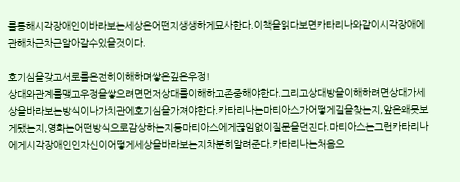를통해시각장애인이바라보는세상은어떤지생생하게묘사한다.이책을읽다보면카타리나와같이시각장애에관해차근차근알아갈수있을것이다.

호기심을갖고서로를온전히이해하며쌓은깊은우정!
상대와관계를맺고우정을쌓으려면먼저상대를이해하고존중해야한다.그리고상대방을이해하려면상대가세상을바라보는방식이나가치관에호기심을가져야한다.카타리나는마티아스가어떻게길을찾는지,앞은왜못보게됐는지,영화는어떤방식으로감상하는지등마티아스에게끊임없이질문을던진다.마티아스는그런카타리나에게시각장애인인자신이어떻게세상을바라보는지차분히알려준다.카타리나는처음으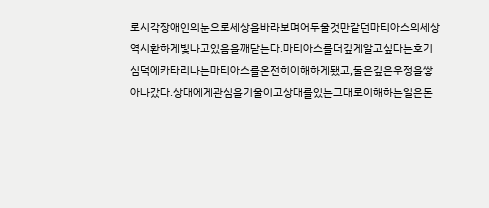로시각장애인의눈으로세상을바라보며어두울것만같던마티아스의세상역시환하게빛나고있음을깨닫는다.마티아스를더깊게알고싶다는호기심덕에카타리나는마티아스를온전히이해하게됐고,둘은깊은우정을쌓아나갔다.상대에게관심을기울이고상대를있는그대로이해하는일은돈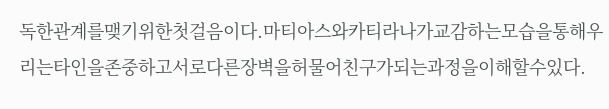독한관계를맺기위한첫걸음이다.마티아스와카티라나가교감하는모습을통해우리는타인을존중하고서로다른장벽을허물어친구가되는과정을이해할수있다.